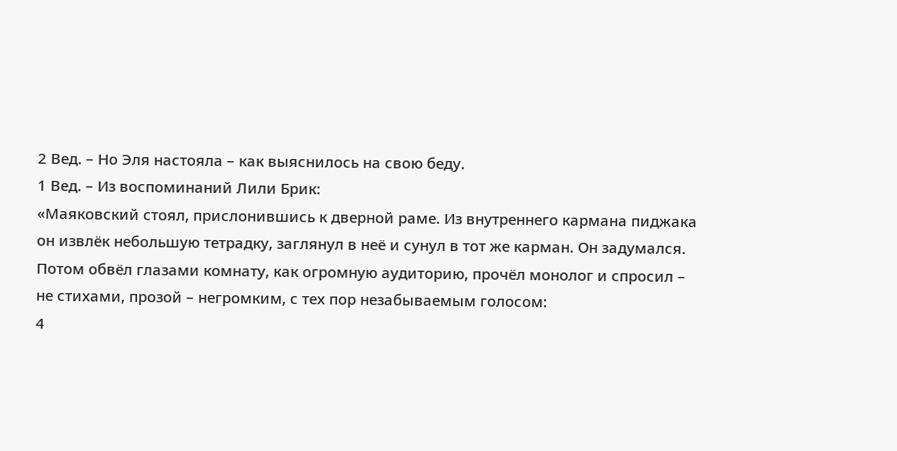2 Вед. – Но Эля настояла – как выяснилось на свою беду.
1 Вед. – Из воспоминаний Лили Брик:
«Маяковский стоял, прислонившись к дверной раме. Из внутреннего кармана пиджака он извлёк небольшую тетрадку, заглянул в неё и сунул в тот же карман. Он задумался. Потом обвёл глазами комнату, как огромную аудиторию, прочёл монолог и спросил – не стихами, прозой – негромким, с тех пор незабываемым голосом:
4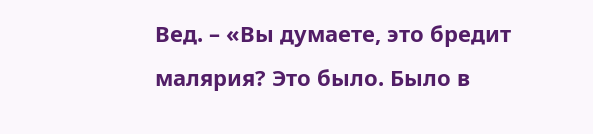Вед. – «Вы думаете, это бредит малярия? Это было. Было в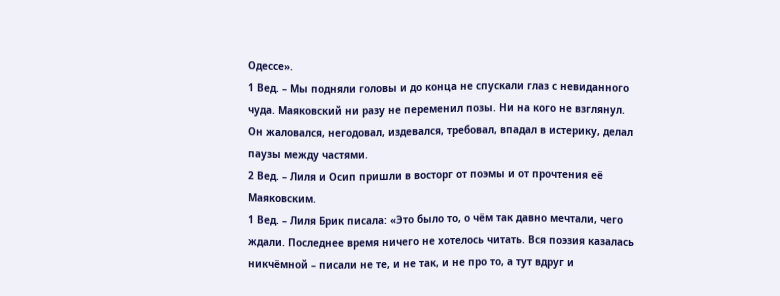Одессе».
1 Вед. – Мы подняли головы и до конца не спускали глаз с невиданного чуда. Маяковский ни разу не переменил позы. Ни на кого не взглянул. Он жаловался, негодовал, издевался, требовал, впадал в истерику, делал паузы между частями.
2 Вед. – Лиля и Осип пришли в восторг от поэмы и от прочтения её Маяковским.
1 Вед. – Лиля Брик писала: «Это было то, о чём так давно мечтали, чего ждали. Последнее время ничего не хотелось читать. Вся поэзия казалась никчёмной – писали не те, и не так, и не про то, а тут вдруг и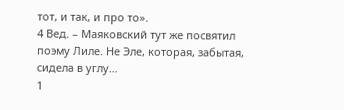тот, и так, и про то».
4 Вед. – Маяковский тут же посвятил поэму Лиле. Не Эле, которая, забытая, сидела в углу…
1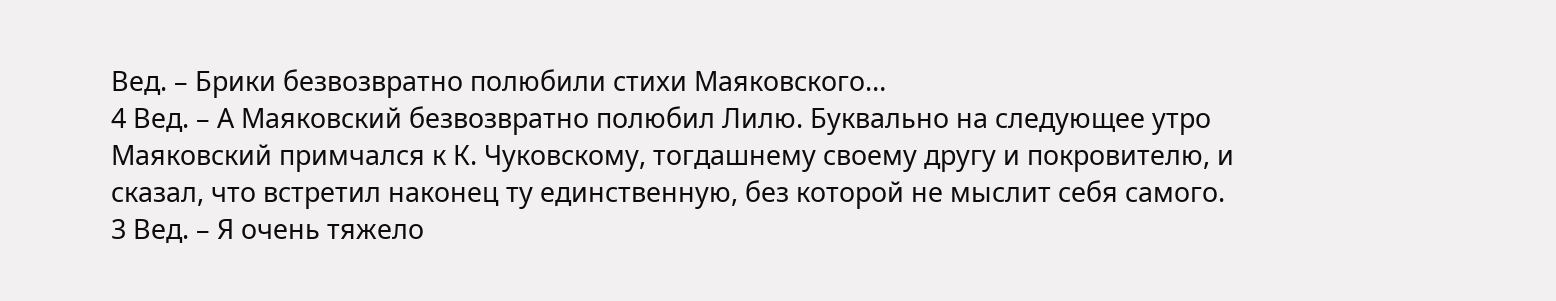Вед. – Брики безвозвратно полюбили стихи Маяковского…
4 Вед. – А Маяковский безвозвратно полюбил Лилю. Буквально на следующее утро Маяковский примчался к К. Чуковскому, тогдашнему своему другу и покровителю, и сказал, что встретил наконец ту единственную, без которой не мыслит себя самого.
3 Вед. – Я очень тяжело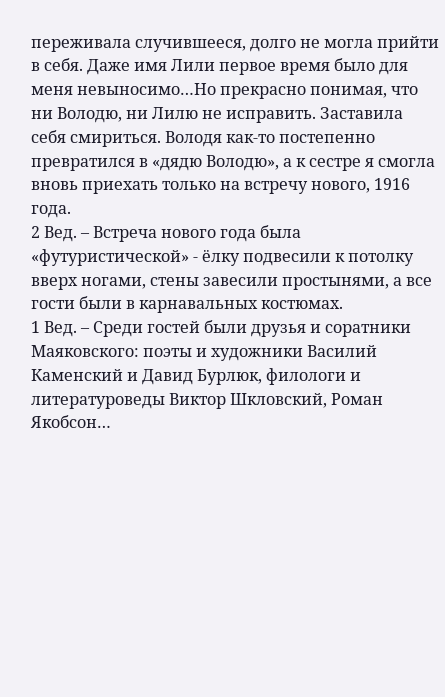переживала случившееся, долго не могла прийти в себя. Даже имя Лили первое время было для меня невыносимо…Но прекрасно понимая, что ни Володю, ни Лилю не исправить. Заставила себя смириться. Володя как-то постепенно превратился в «дядю Володю», а к сестре я смогла вновь приехать только на встречу нового, 1916 года.
2 Вед. – Встреча нового года была «футуристической» - ёлку подвесили к потолку вверх ногами, стены завесили простынями, а все гости были в карнавальных костюмах.
1 Вед. – Среди гостей были друзья и соратники Маяковского: поэты и художники Василий Каменский и Давид Бурлюк, филологи и литературоведы Виктор Шкловский, Роман Якобсон…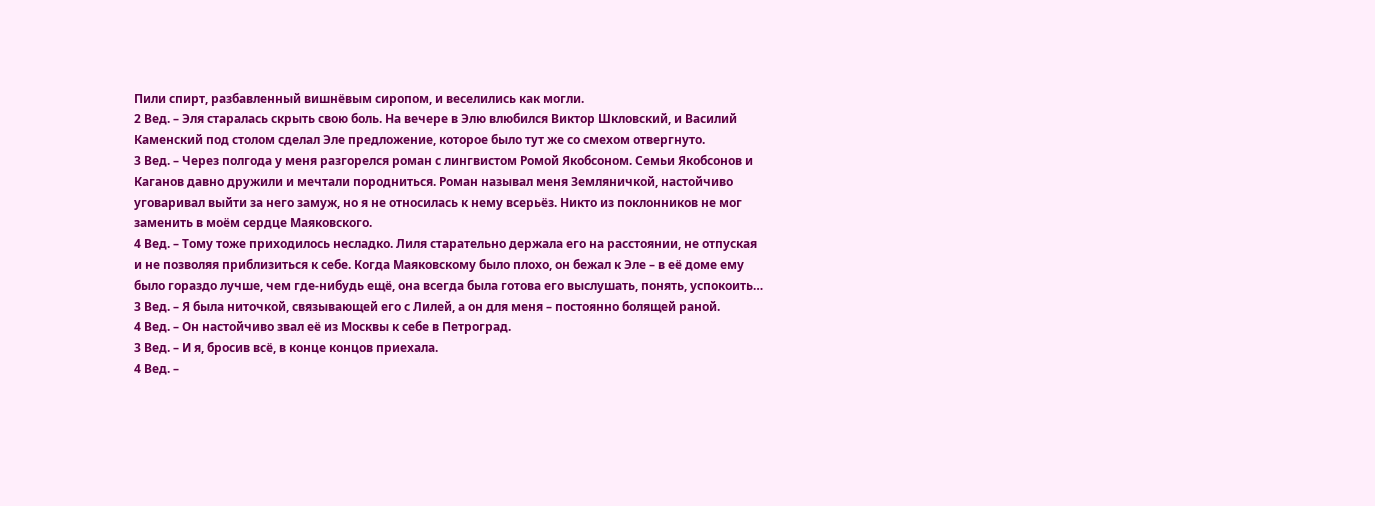Пили спирт, разбавленный вишнёвым сиропом, и веселились как могли.
2 Вед. – Эля старалась скрыть свою боль. На вечере в Элю влюбился Виктор Шкловский, и Василий Каменский под столом сделал Эле предложение, которое было тут же со смехом отвергнуто.
3 Вед. – Через полгода у меня разгорелся роман с лингвистом Ромой Якобсоном. Семьи Якобсонов и Каганов давно дружили и мечтали породниться. Роман называл меня Земляничкой, настойчиво уговаривал выйти за него замуж, но я не относилась к нему всерьёз. Никто из поклонников не мог заменить в моём сердце Маяковского.
4 Вед. – Тому тоже приходилось несладко. Лиля старательно держала его на расстоянии, не отпуская и не позволяя приблизиться к себе. Когда Маяковскому было плохо, он бежал к Эле – в её доме ему было гораздо лучше, чем где-нибудь ещё, она всегда была готова его выслушать, понять, успокоить…
3 Вед. – Я была ниточкой, связывающей его с Лилей, а он для меня – постоянно болящей раной.
4 Вед. – Он настойчиво звал её из Москвы к себе в Петроград.
3 Вед. – И я, бросив всё, в конце концов приехала.
4 Вед. –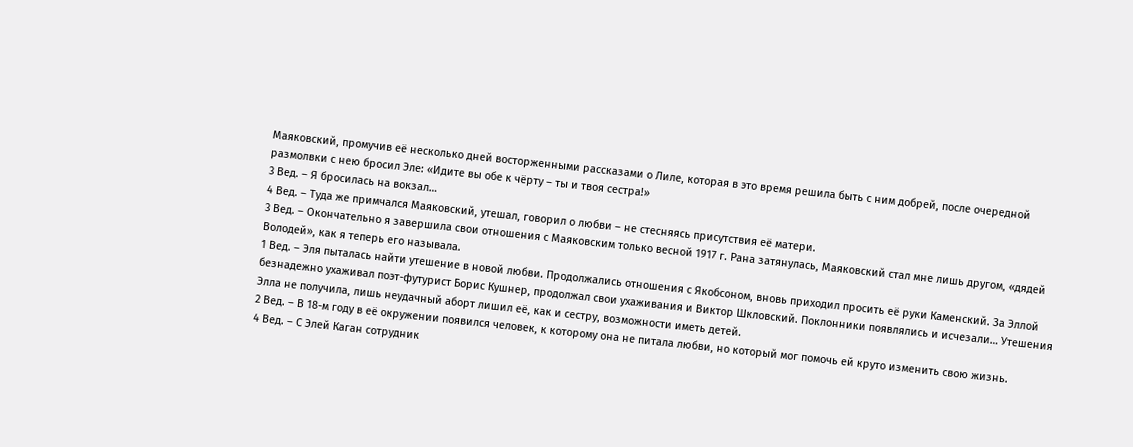Маяковский, промучив её несколько дней восторженными рассказами о Лиле, которая в это время решила быть с ним добрей, после очередной размолвки с нею бросил Эле: «Идите вы обе к чёрту – ты и твоя сестра!»
3 Вед. – Я бросилась на вокзал…
4 Вед. – Туда же примчался Маяковский, утешал, говорил о любви – не стесняясь присутствия её матери.
3 Вед. – Окончательно я завершила свои отношения с Маяковским только весной 1917 г. Рана затянулась, Маяковский стал мне лишь другом, «дядей Володей», как я теперь его называла.
1 Вед. – Эля пыталась найти утешение в новой любви. Продолжались отношения с Якобсоном, вновь приходил просить её руки Каменский. За Эллой безнадежно ухаживал поэт-футурист Борис Кушнер, продолжал свои ухаживания и Виктор Шкловский. Поклонники появлялись и исчезали… Утешения Элла не получила, лишь неудачный аборт лишил её, как и сестру, возможности иметь детей.
2 Вед. – В 18-м году в её окружении появился человек, к которому она не питала любви, но который мог помочь ей круто изменить свою жизнь.
4 Вед. – С Элей Каган сотрудник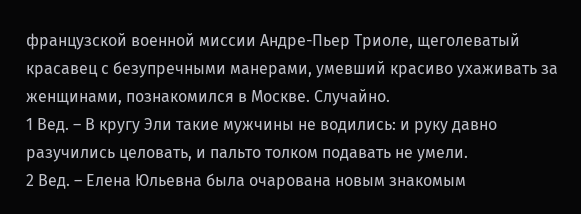французской военной миссии Андре-Пьер Триоле, щеголеватый красавец с безупречными манерами, умевший красиво ухаживать за женщинами, познакомился в Москве. Случайно.
1 Вед. – В кругу Эли такие мужчины не водились: и руку давно разучились целовать, и пальто толком подавать не умели.
2 Вед. – Елена Юльевна была очарована новым знакомым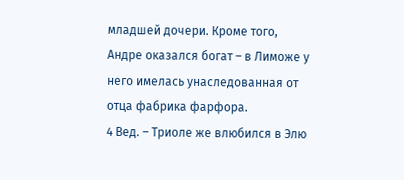младшей дочери. Кроме того, Андре оказался богат – в Лиможе у него имелась унаследованная от отца фабрика фарфора.
4 Вед. – Триоле же влюбился в Элю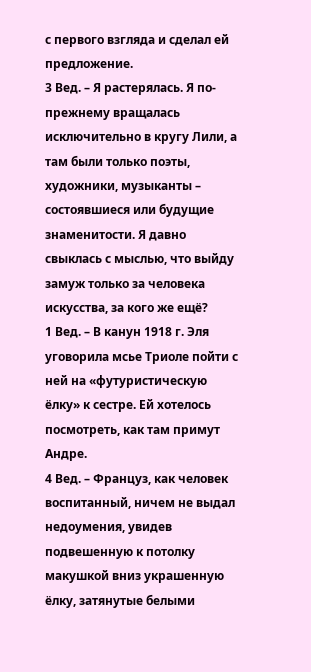с первого взгляда и сделал ей предложение.
3 Вед. – Я растерялась. Я по-прежнему вращалась исключительно в кругу Лили, а там были только поэты, художники, музыканты – состоявшиеся или будущие знаменитости. Я давно свыклась с мыслью, что выйду замуж только за человека искусства, за кого же ещё?
1 Вед. – В канун 1918 г. Эля уговорила мсье Триоле пойти с ней на «футуристическую ёлку» к сестре. Ей хотелось посмотреть, как там примут Андре.
4 Вед. – Француз, как человек воспитанный, ничем не выдал недоумения, увидев подвешенную к потолку макушкой вниз украшенную ёлку, затянутые белыми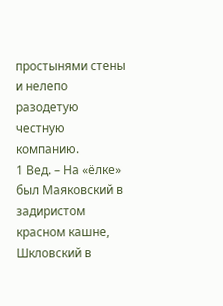простынями стены и нелепо разодетую честную компанию.
1 Вед. – На «ёлке» был Маяковский в задиристом красном кашне, Шкловский в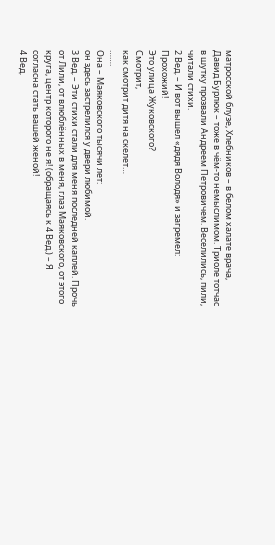матросской блузе, Хлебников – в белом халате врача, Давид Бурлюк – тоже в чём-то немыслимом. Триоле тотчас в шутку прозвали Андреем Петровичем. Веселились, пили, читали стихи.
2 Вед. – И вот вышел «дядя Володя» и загремел:
Прохожий!
Это улица Жуковского?
Смотрит,
как смотрит дитя на скелет…
…….
Она – Маяковского тысячи лет:
он здесь застрелился у двери любимой.
3 Вед. – Эти стихи стали для меня последней каплей. Прочь от Лили, от влюблённых в меня, глаз Маяковского, от этого круга, центр которого не я! (обращаясь к 4 Вед.) – Я согласна стать вашей женой!
4 Вед.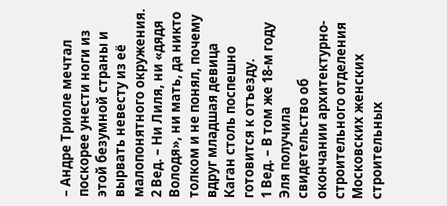– Андре Триоле мечтал поскорее унести ноги из этой безумной страны и вырвать невесту из её малопонятного окружения.
2 Вед. – Ни Лиля, ни «дядя Володя», ни мать, да никто толком и не понял, почему вдруг младшая девица Каган столь поспешно готовится к отъезду.
1 Вед. – В том же 18-м году Эля получила свидетельство об окончании архитектурно-строительного отделения Московских женских строительных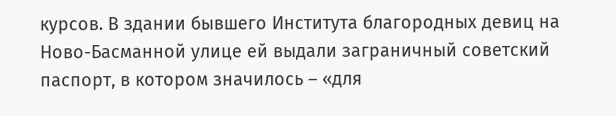курсов. В здании бывшего Института благородных девиц на Ново-Басманной улице ей выдали заграничный советский паспорт, в котором значилось – «для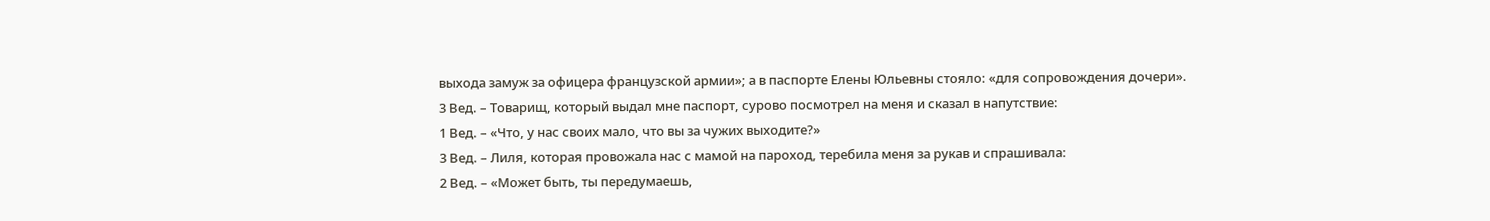выхода замуж за офицера французской армии»; а в паспорте Елены Юльевны стояло: «для сопровождения дочери».
3 Вед. – Товарищ, который выдал мне паспорт, сурово посмотрел на меня и сказал в напутствие:
1 Вед. – «Что, у нас своих мало, что вы за чужих выходите?»
3 Вед. – Лиля, которая провожала нас с мамой на пароход, теребила меня за рукав и спрашивала:
2 Вед. – «Может быть, ты передумаешь,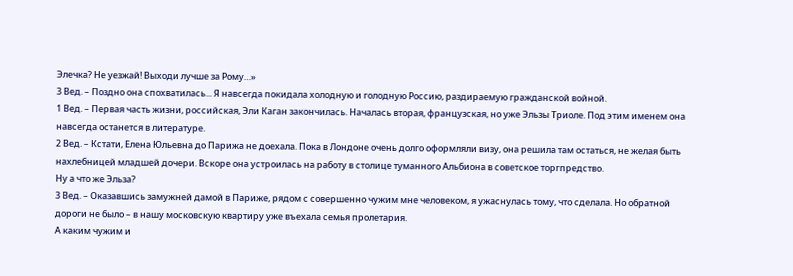Элечка? Не уезжай! Выходи лучше за Рому…»
3 Вед. – Поздно она спохватилась... Я навсегда покидала холодную и голодную Россию, раздираемую гражданской войной.
1 Вед. – Первая часть жизни, российская, Эли Каган закончилась. Началась вторая, французская, но уже Эльзы Триоле. Под этим именем она навсегда останется в литературе.
2 Вед. – Кстати, Елена Юльевна до Парижа не доехала. Пока в Лондоне очень долго оформляли визу, она решила там остаться, не желая быть нахлебницей младшей дочери. Вскоре она устроилась на работу в столице туманного Альбиона в советское торгпредство.
Ну а что же Эльза?
3 Вед. – Оказавшись замужней дамой в Париже, рядом с совершенно чужим мне человеком, я ужаснулась тому, что сделала. Но обратной дороги не было – в нашу московскую квартиру уже въехала семья пролетария.
А каким чужим и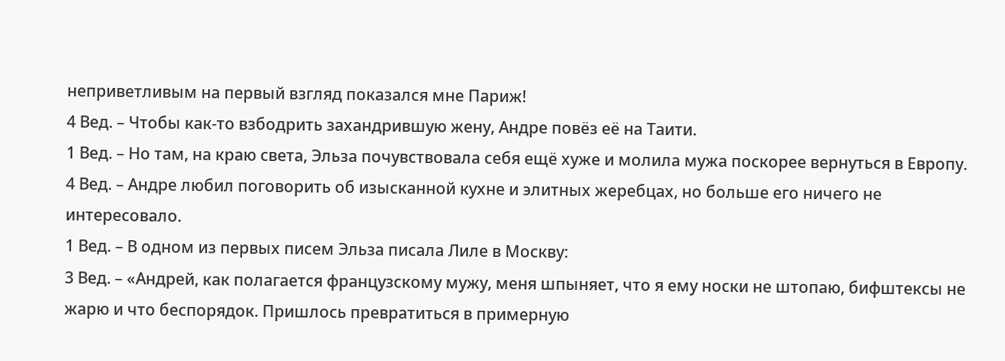неприветливым на первый взгляд показался мне Париж!
4 Вед. – Чтобы как-то взбодрить захандрившую жену, Андре повёз её на Таити.
1 Вед. – Но там, на краю света, Эльза почувствовала себя ещё хуже и молила мужа поскорее вернуться в Европу.
4 Вед. – Андре любил поговорить об изысканной кухне и элитных жеребцах, но больше его ничего не интересовало.
1 Вед. – В одном из первых писем Эльза писала Лиле в Москву:
3 Вед. – «Андрей, как полагается французскому мужу, меня шпыняет, что я ему носки не штопаю, бифштексы не жарю и что беспорядок. Пришлось превратиться в примерную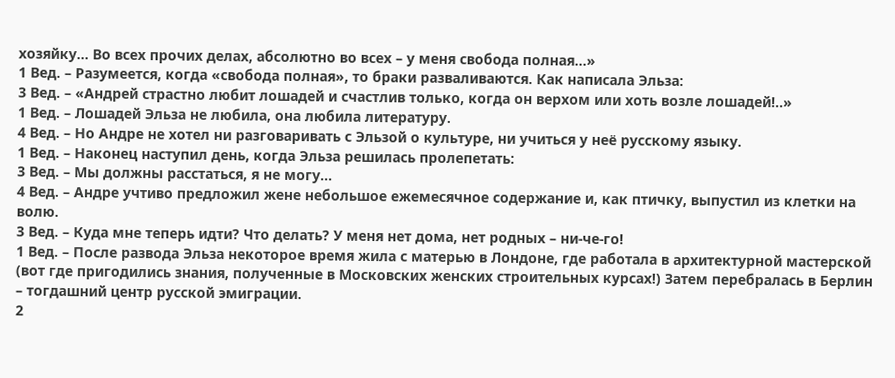хозяйку… Во всех прочих делах, абсолютно во всех – у меня свобода полная…»
1 Вед. – Разумеется, когда «свобода полная», то браки разваливаются. Как написала Эльза:
3 Вед. – «Андрей страстно любит лошадей и счастлив только, когда он верхом или хоть возле лошадей!..»
1 Вед. – Лошадей Эльза не любила, она любила литературу.
4 Вед. – Но Андре не хотел ни разговаривать с Эльзой о культуре, ни учиться у неё русскому языку.
1 Вед. – Наконец наступил день, когда Эльза решилась пролепетать:
3 Вед. – Мы должны расстаться, я не могу…
4 Вед. – Андре учтиво предложил жене небольшое ежемесячное содержание и, как птичку, выпустил из клетки на волю.
3 Вед. – Куда мне теперь идти? Что делать? У меня нет дома, нет родных – ни-че-го!
1 Вед. – После развода Эльза некоторое время жила с матерью в Лондоне, где работала в архитектурной мастерской (вот где пригодились знания, полученные в Московских женских строительных курсах!) Затем перебралась в Берлин – тогдашний центр русской эмиграции.
2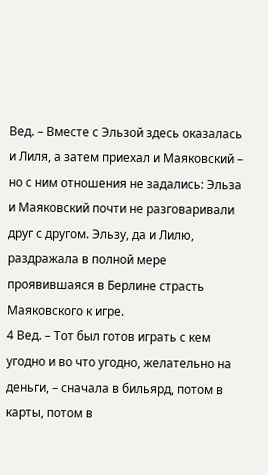Вед. – Вместе с Эльзой здесь оказалась и Лиля, а затем приехал и Маяковский – но с ним отношения не задались: Эльза и Маяковский почти не разговаривали друг с другом. Эльзу, да и Лилю, раздражала в полной мере проявившаяся в Берлине страсть Маяковского к игре.
4 Вед. – Тот был готов играть с кем угодно и во что угодно, желательно на деньги, – сначала в бильярд, потом в карты, потом в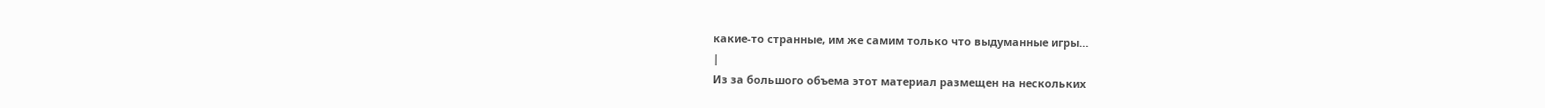какие-то странные, им же самим только что выдуманные игры…
|
Из за большого объема этот материал размещен на нескольких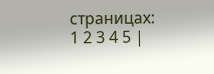страницах:
1 2 3 4 5 |